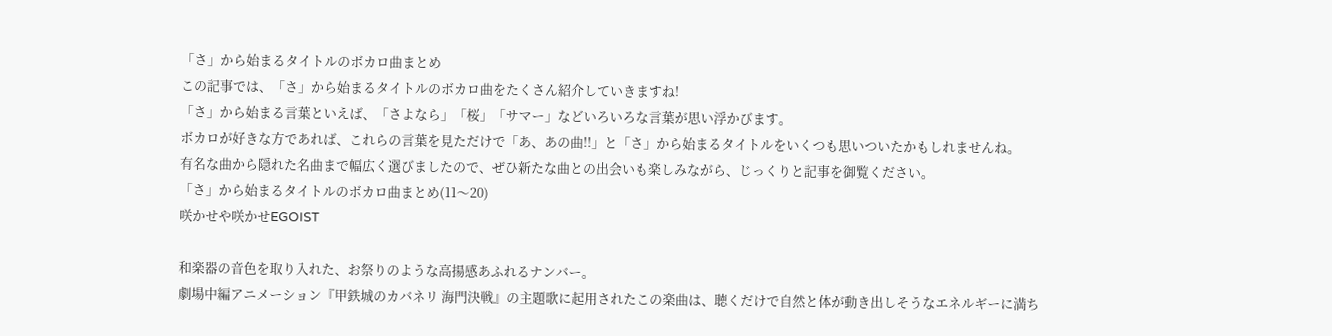「さ」から始まるタイトルのボカロ曲まとめ
この記事では、「さ」から始まるタイトルのボカロ曲をたくさん紹介していきますね!
「さ」から始まる言葉といえば、「さよなら」「桜」「サマー」などいろいろな言葉が思い浮かびます。
ボカロが好きな方であれば、これらの言葉を見ただけで「あ、あの曲!!」と「さ」から始まるタイトルをいくつも思いついたかもしれませんね。
有名な曲から隠れた名曲まで幅広く選びましたので、ぜひ新たな曲との出会いも楽しみながら、じっくりと記事を御覧ください。
「さ」から始まるタイトルのボカロ曲まとめ(11〜20)
咲かせや咲かせEGOIST

和楽器の音色を取り入れた、お祭りのような高揚感あふれるナンバー。
劇場中編アニメーション『甲鉄城のカバネリ 海門決戦』の主題歌に起用されたこの楽曲は、聴くだけで自然と体が動き出しそうなエネルギーに満ち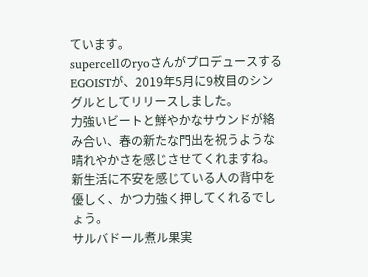ています。
supercellのryoさんがプロデュースするEGOISTが、2019年5月に9枚目のシングルとしてリリースしました。
力強いビートと鮮やかなサウンドが絡み合い、春の新たな門出を祝うような晴れやかさを感じさせてくれますね。
新生活に不安を感じている人の背中を優しく、かつ力強く押してくれるでしょう。
サルバドール煮ル果実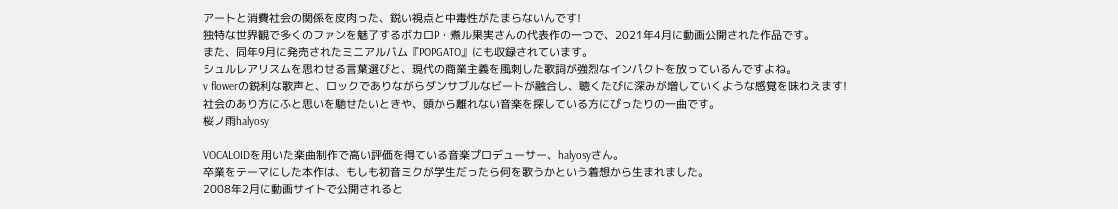アートと消費社会の関係を皮肉った、鋭い視点と中毒性がたまらないんです!
独特な世界観で多くのファンを魅了するボカロP・煮ル果実さんの代表作の一つで、2021年4月に動画公開された作品です。
また、同年9月に発売されたミニアルバム『POPGATO』にも収録されています。
シュルレアリスムを思わせる言葉選びと、現代の商業主義を風刺した歌詞が強烈なインパクトを放っているんですよね。
v flowerの鋭利な歌声と、ロックでありながらダンサブルなビートが融合し、聴くたびに深みが増していくような感覚を味わえます!
社会のあり方にふと思いを馳せたいときや、頭から離れない音楽を探している方にぴったりの一曲です。
桜ノ雨halyosy

VOCALOIDを用いた楽曲制作で高い評価を得ている音楽プロデューサー、halyosyさん。
卒業をテーマにした本作は、もしも初音ミクが学生だったら何を歌うかという着想から生まれました。
2008年2月に動画サイトで公開されると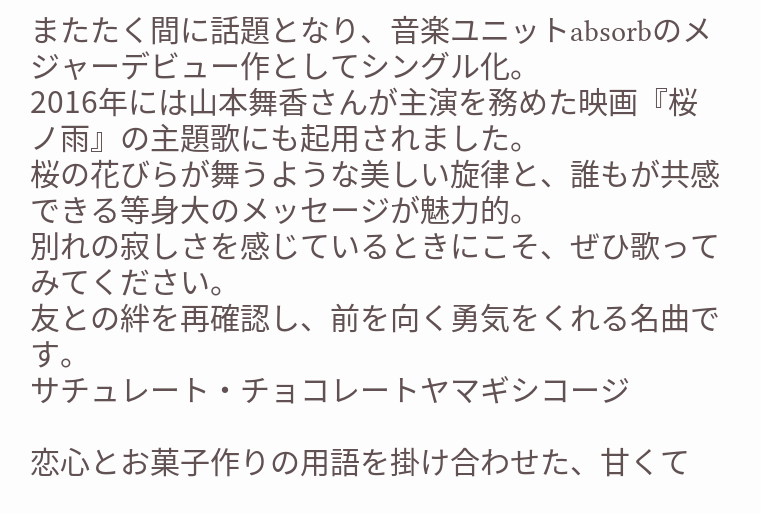またたく間に話題となり、音楽ユニットabsorbのメジャーデビュー作としてシングル化。
2016年には山本舞香さんが主演を務めた映画『桜ノ雨』の主題歌にも起用されました。
桜の花びらが舞うような美しい旋律と、誰もが共感できる等身大のメッセージが魅力的。
別れの寂しさを感じているときにこそ、ぜひ歌ってみてください。
友との絆を再確認し、前を向く勇気をくれる名曲です。
サチュレート・チョコレートヤマギシコージ

恋心とお菓子作りの用語を掛け合わせた、甘くて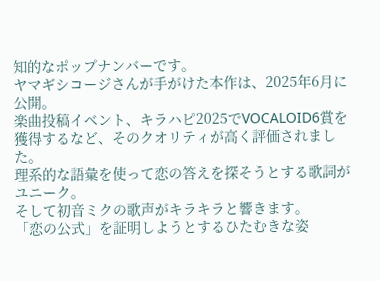知的なポップナンバーです。
ヤマギシコージさんが手がけた本作は、2025年6月に公開。
楽曲投稿イベント、キラハピ2025でVOCALOID6賞を獲得するなど、そのクオリティが高く評価されました。
理系的な語彙を使って恋の答えを探そうとする歌詞がユニーク。
そして初音ミクの歌声がキラキラと響きます。
「恋の公式」を証明しようとするひたむきな姿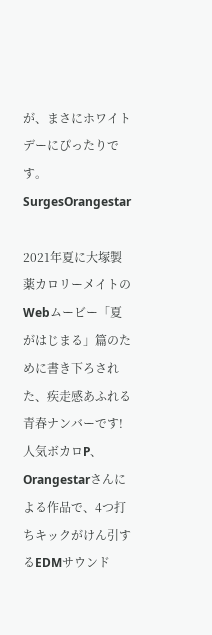が、まさにホワイトデーにぴったりです。
SurgesOrangestar

2021年夏に大塚製薬カロリーメイトのWebムービー「夏がはじまる」篇のために書き下ろされた、疾走感あふれる青春ナンバーです!
人気ボカロP、Orangestarさんによる作品で、4つ打ちキックがけん引するEDMサウンド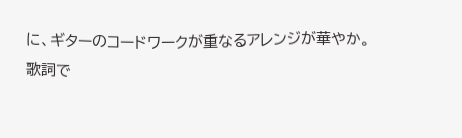に、ギターのコードワークが重なるアレンジが華やか。
歌詞で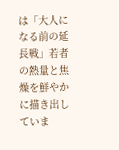は「大人になる前の延長戦」若者の熱量と焦燥を鮮やかに描き出していま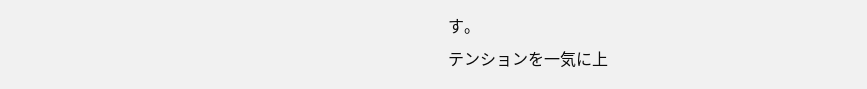す。
テンションを一気に上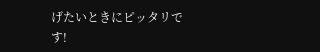げたいときにピッタリです!